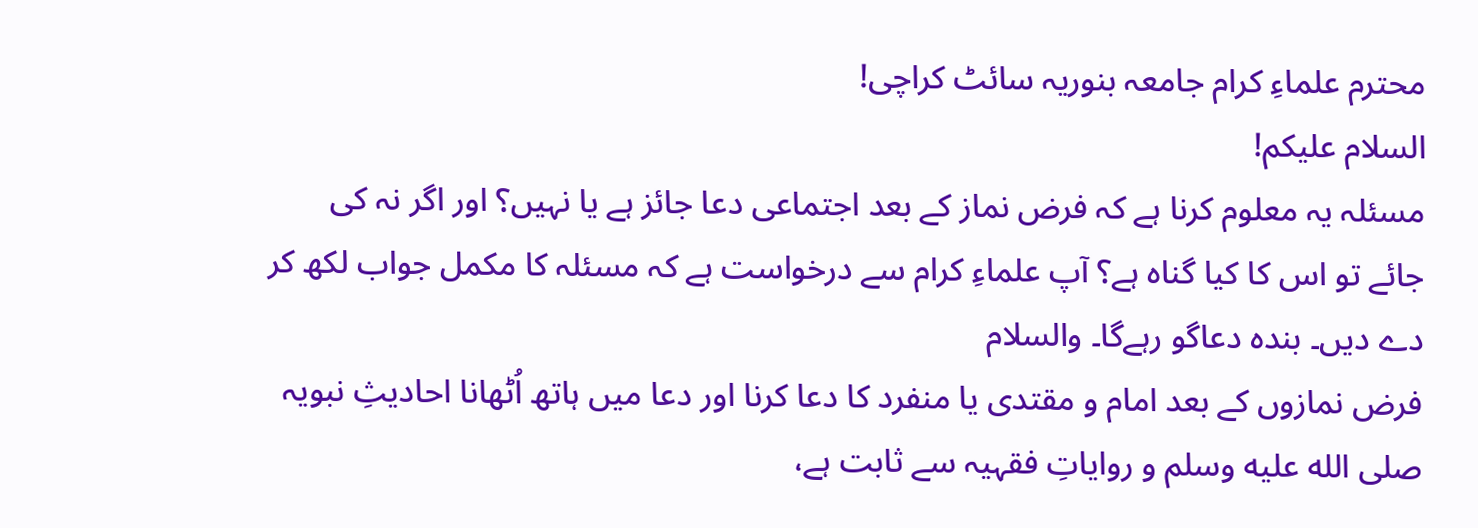محترم علماءِ کرام جامعہ بنوریہ سائٹ کراچی!
السلام علیکم!
مسئلہ یہ معلوم کرنا ہے کہ فرض نماز کے بعد اجتماعی دعا جائز ہے یا نہیں؟ اور اگر نہ کی جائے تو اس کا کیا گناہ ہے؟ آپ علماءِ کرام سے درخواست ہے کہ مسئلہ کا مکمل جواب لکھ کر دے دیں۔ بندہ دعاگو رہےگا۔ والسلام
فرض نمازوں کے بعد امام و مقتدی یا منفرد کا دعا کرنا اور دعا میں ہاتھ اُٹھانا احادیثِ نبویہ صلى الله عليه وسلم و روایاتِ فقہیہ سے ثابت ہے،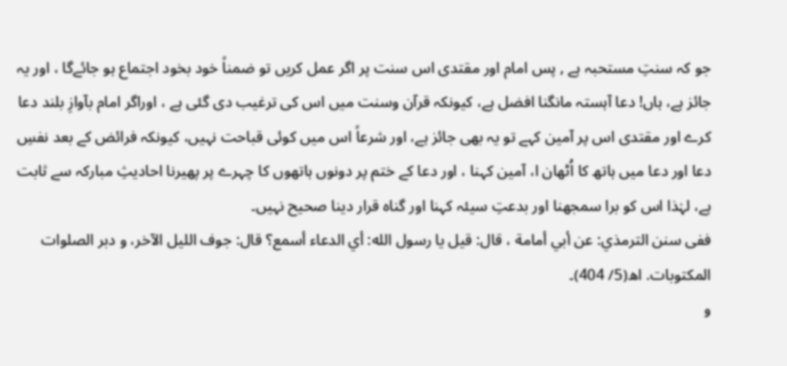جو کہ سنتِ مستحبہ ہے , پس امام اور مقتدی اس سنت پر اگر عمل کریں تو ضمناً خود بخود اجتماع ہو جائےگا ، اور یہ جائز ہے، ہاں! دعا آہستہ مانگنا افضل ہے، کیونکہ قرآن وسنت میں اس کی ترغیب دی گئی ہے ، اوراگر امام بآوازِ بلند دعا کرے اور مقتدی اس پر آمین کہے تو یہ بھی جائز ہے، اور شرعاً اس میں کوئی قباحت نہیں، کیونکہ فرائض کے بعد نفسِ دعا اور دعا میں ہاتھ کا اُٹھان ا، آمین کہنا ، اور دعا کے ختم پر دونوں ہاتھوں کا چہرے پر پھیرنا احادیثِ مبارکہ سے ثابت ہے، لہٰذا اس کو برا سمجھنا اور بدعتِ سیئہ کہنا اور گناہ قرار دینا صحیح نہیں۔
ففی سنن الترمذي: عن أبي أمامة ، قال: قيل يا رسول الله: أي الدعاء أسمع؟ قال: جوف الليل الآخر، و دبر الصلوات المكتوبات. اھ(5/ 404)۔
و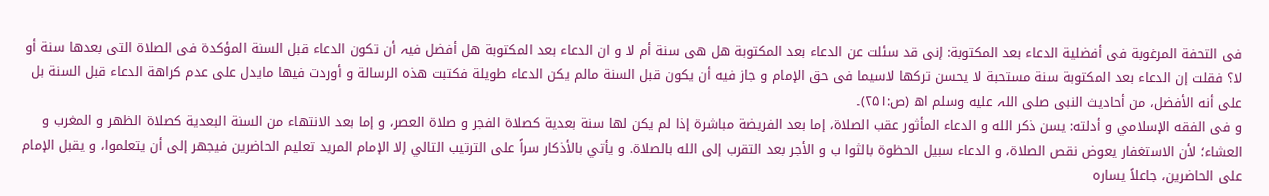فی التحفة المرغوبة فی أفضلیة الدعاء بعد المكتوبة: إنی قد سئلت عن الدعاء بعد المکتوبة ھل ھی سنة أم لا و ان الدعاء بعد المکتوبة ھل أفضل فیہ أن تكون الدعاء قبل السنة المؤکدة فی الصلاة التی بعدها سنة أو لا؟ فقلت إن الدعاء بعد المکتوبة سنة مستحبة لا یحسن ترکها لاسیما فی حق الإمام و جاز فیه أن یکون قبل السنة مالم یکن الدعاء طویلة فکتبت هذه الرسالة و أوردت فیها مایدل علی عدم کراهة الدعاء قبل السنة بل علی أنه الأفضل، من أحادیث النبی صلی اللہ علیه وسلم اھ (ص:۲۵۱)۔
و فی الفقه الإسلامي و أدلته: يسن ذكر الله و الدعاء المأثور عقب الصلاة، إما بعد الفريضة مباشرة إذا لم يكن لها سنة بعدية كصلاة الفجر و صلاة العصر، و إما بعد الانتهاء من السنة البعدية كصلاة الظهر و المغرب و العشاء؛ لأن الاستغفار يعوض نقص الصلاة، و الدعاء سبيل الحظوة بالثوا ب و الأجر بعد التقرب إلى الله بالصلاة. و يأتي بالأذكار سراً على الترتيب التالي إلا الإمام المريد تعليم الحاضرين فيجهر إلى أن يتعلموا، و يقبل الإمام على الحاضرين، جاعلاً يساره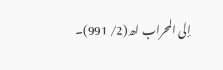إلى المحراب اھ(2/ 991)۔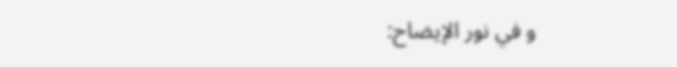و في نور الإيضاح: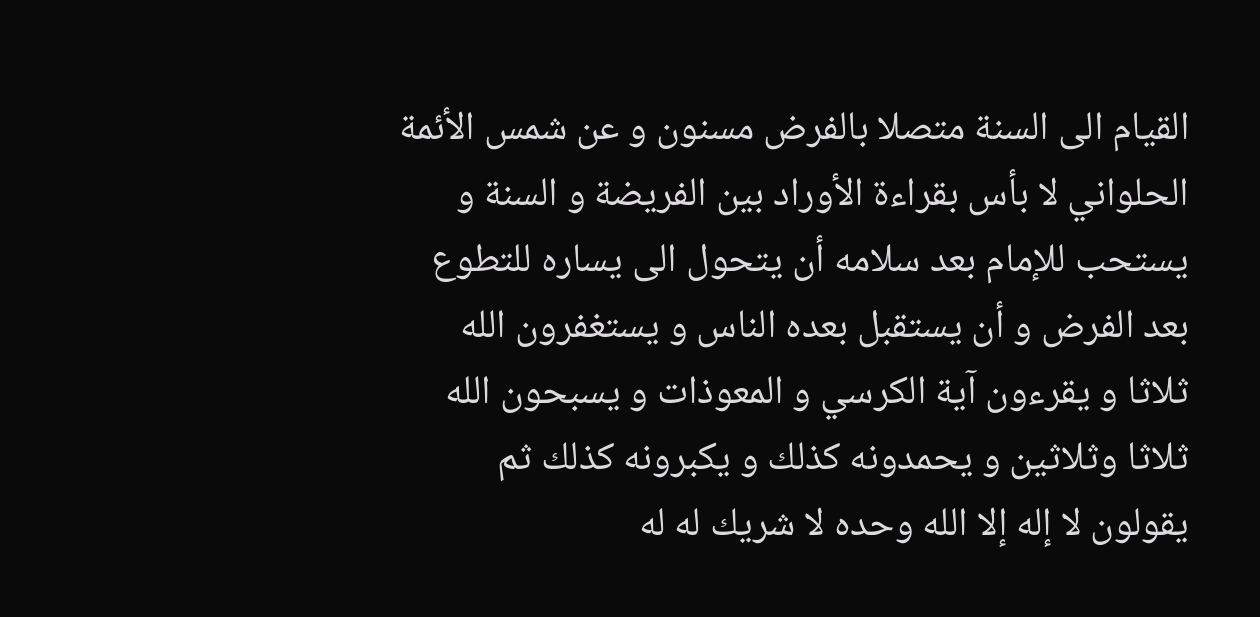القيام الى السنة متصلا بالفرض مسنون و عن شمس الأئمة الحلواني لا بأس بقراءة الأوراد بين الفريضة و السنة و يستحب للإمام بعد سلامه أن يتحول الى يساره للتطوع بعد الفرض و أن يستقبل بعده الناس و يستغفرون الله ثلاثا و يقرءون آية الكرسي و المعوذات و يسبحون الله ثلاثا وثلاثين و يحمدونه كذلك و يكبرونه كذلك ثم يقولون لا إله إلا الله وحده لا شريك له له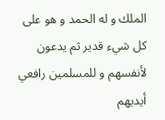الملك و له الحمد و هو على كل شيء قدير ثم يدعون لأنفسهم و للمسلمين رافعي أيديهم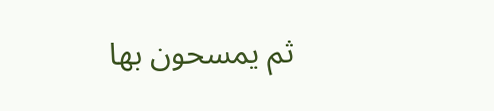ثم يمسحون بها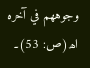وجوههم في آخره اھ(ص: 53)۔